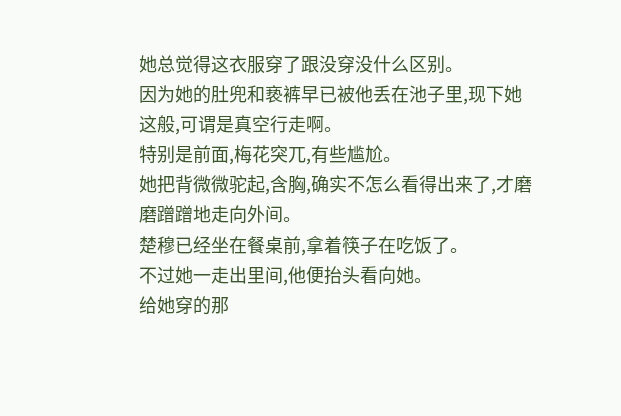她总觉得这衣服穿了跟没穿没什么区别。
因为她的肚兜和亵裤早已被他丢在池子里,现下她这般,可谓是真空行走啊。
特别是前面,梅花突兀,有些尴尬。
她把背微微驼起,含胸,确实不怎么看得出来了,才磨磨蹭蹭地走向外间。
楚穆已经坐在餐桌前,拿着筷子在吃饭了。
不过她一走出里间,他便抬头看向她。
给她穿的那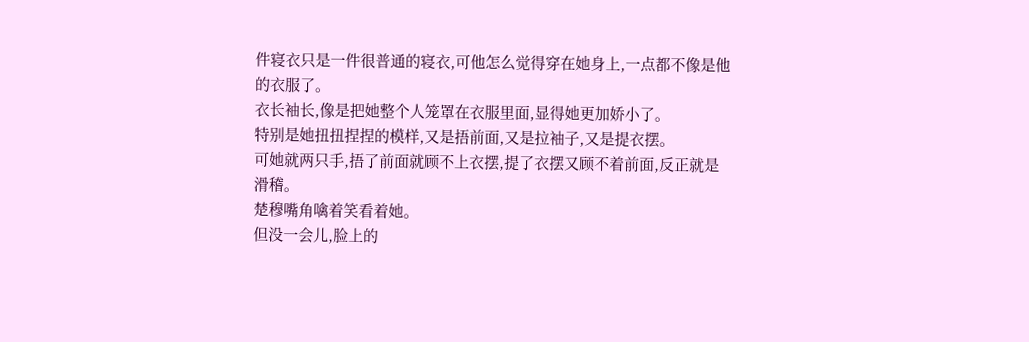件寝衣只是一件很普通的寝衣,可他怎么觉得穿在她身上,一点都不像是他的衣服了。
衣长袖长,像是把她整个人笼罩在衣服里面,显得她更加娇小了。
特别是她扭扭捏捏的模样,又是捂前面,又是拉袖子,又是提衣摆。
可她就两只手,捂了前面就顾不上衣摆,提了衣摆又顾不着前面,反正就是滑稽。
楚穆嘴角噙着笑看着她。
但没一会儿,脸上的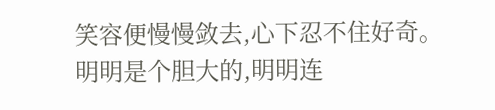笑容便慢慢敛去,心下忍不住好奇。
明明是个胆大的,明明连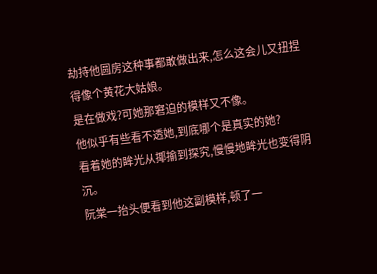劫持他圆房这种事都敢做出来,怎么这会儿又扭捏得像个黄花大姑娘。
是在做戏?可她那窘迫的模样又不像。
他似乎有些看不透她,到底哪个是真实的她?
看着她的眸光从揶揄到探究,慢慢地眸光也变得阴沉。
阮棠一抬头便看到他这副模样,顿了一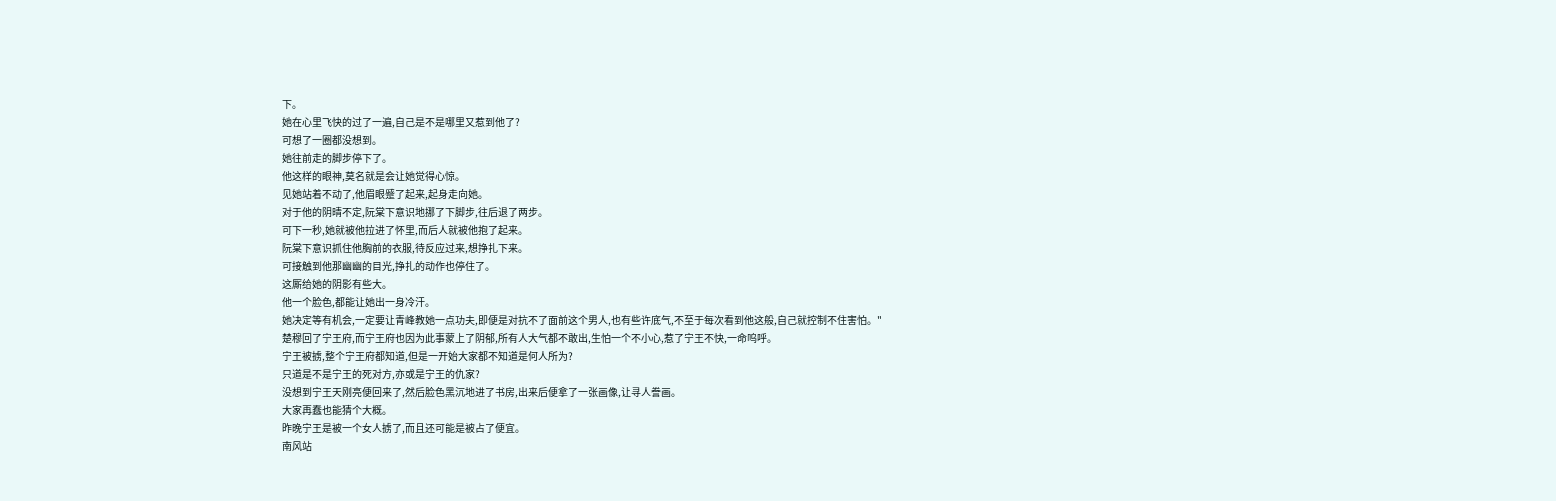下。
她在心里飞快的过了一遍,自己是不是哪里又惹到他了?
可想了一圈都没想到。
她往前走的脚步停下了。
他这样的眼神,莫名就是会让她觉得心惊。
见她站着不动了,他眉眼蹙了起来,起身走向她。
对于他的阴晴不定,阮棠下意识地挪了下脚步,往后退了两步。
可下一秒,她就被他拉进了怀里,而后人就被他抱了起来。
阮棠下意识抓住他胸前的衣服,待反应过来,想挣扎下来。
可接触到他那幽幽的目光,挣扎的动作也停住了。
这厮给她的阴影有些大。
他一个脸色,都能让她出一身冷汗。
她决定等有机会,一定要让青峰教她一点功夫,即便是对抗不了面前这个男人,也有些许底气,不至于每次看到他这般,自己就控制不住害怕。"
楚穆回了宁王府,而宁王府也因为此事蒙上了阴郁,所有人大气都不敢出,生怕一个不小心,惹了宁王不快,一命呜呼。
宁王被掳,整个宁王府都知道,但是一开始大家都不知道是何人所为?
只道是不是宁王的死对方,亦或是宁王的仇家?
没想到宁王天刚亮便回来了,然后脸色黑沉地进了书房,出来后便拿了一张画像,让寻人誊画。
大家再蠢也能猜个大概。
昨晚宁王是被一个女人掳了,而且还可能是被占了便宜。
南风站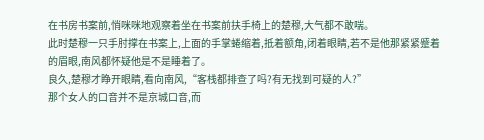在书房书案前,悄咪咪地观察着坐在书案前扶手椅上的楚穆,大气都不敢喘。
此时楚穆一只手肘撑在书案上,上面的手掌蜷缩着,抵着额角,闭着眼睛,若不是他那紧紧蹙着的眉眼,南风都怀疑他是不是睡着了。
良久,楚穆才睁开眼睛,看向南风,“客栈都排查了吗?有无找到可疑的人?”
那个女人的口音并不是京城口音,而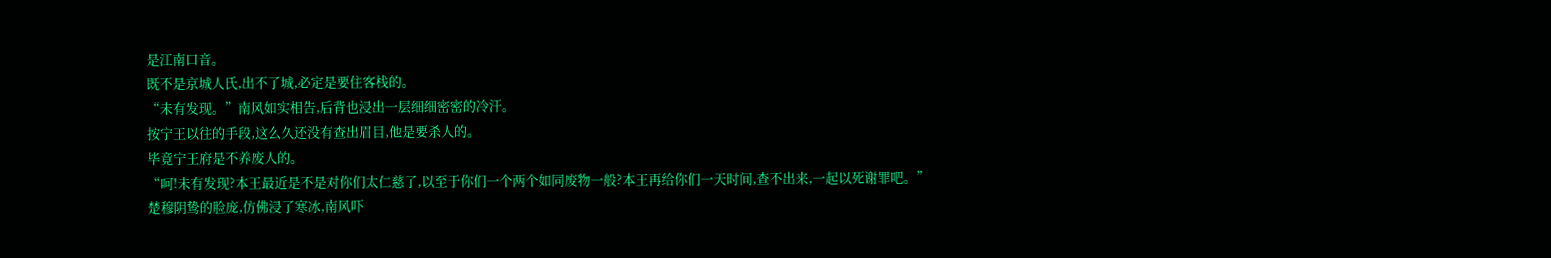是江南口音。
既不是京城人氏,出不了城,必定是要住客栈的。
“未有发现。”南风如实相告,后背也浸出一层细细密密的冷汗。
按宁王以往的手段,这么久还没有查出眉目,他是要杀人的。
毕竟宁王府是不养废人的。
“呵!未有发现?本王最近是不是对你们太仁慈了,以至于你们一个两个如同废物一般?本王再给你们一天时间,查不出来,一起以死谢罪吧。”
楚穆阴鸷的脸庞,仿佛浸了寒冰,南风吓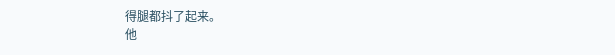得腿都抖了起来。
他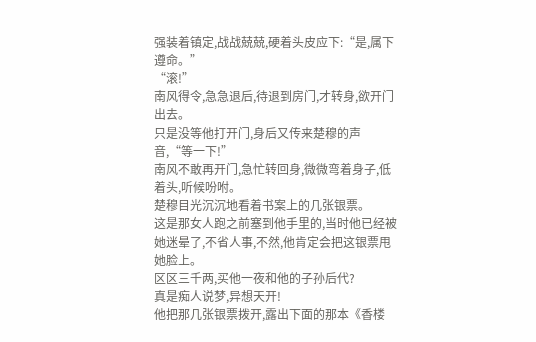强装着镇定,战战兢兢,硬着头皮应下:“是,属下遵命。”
“滚!”
南风得令,急急退后,待退到房门,才转身,欲开门出去。
只是没等他打开门,身后又传来楚穆的声音,“等一下!”
南风不敢再开门,急忙转回身,微微弯着身子,低着头,听候吩咐。
楚穆目光沉沉地看着书案上的几张银票。
这是那女人跑之前塞到他手里的,当时他已经被她迷晕了,不省人事,不然,他肯定会把这银票甩她脸上。
区区三千两,买他一夜和他的子孙后代?
真是痴人说梦,异想天开!
他把那几张银票拨开,露出下面的那本《香楼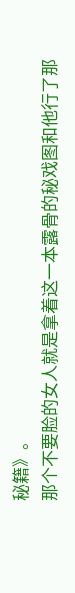秘籍》。
那个不要脸的女人就是拿着这一本露骨的秘戏图和他行了那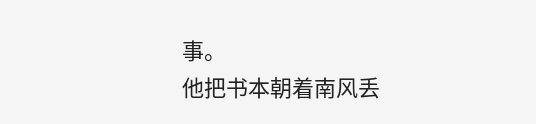事。
他把书本朝着南风丢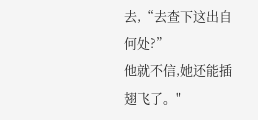去,“去查下这出自何处?”
他就不信,她还能插翅飞了。"